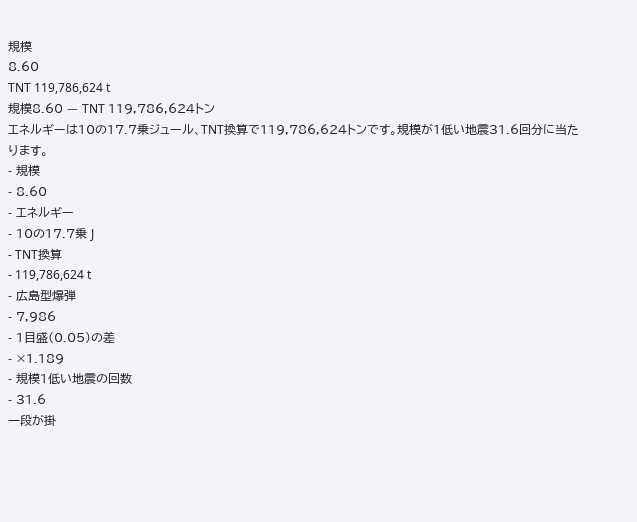規模
8.60
TNT 119,786,624 t
規模8.60 — TNT 119,786,624トン
エネルギーは10の17.7乗ジュール、TNT換算で119,786,624トンです。規模が1低い地震31.6回分に当たります。
- 規模
- 8.60
- エネルギー
- 10の17.7乗 J
- TNT換算
- 119,786,624 t
- 広島型爆弾
- 7,986
- 1目盛(0.05)の差
- ×1.189
- 規模1低い地震の回数
- 31.6
一段が掛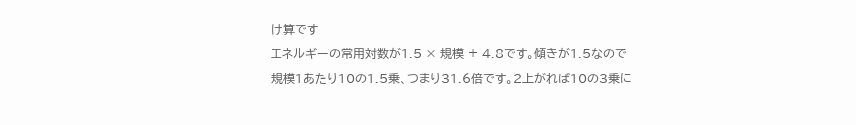け算です
エネルギーの常用対数が1.5 × 規模 + 4.8です。傾きが1.5なので規模1あたり10の1.5乗、つまり31.6倍です。2上がれば10の3乗に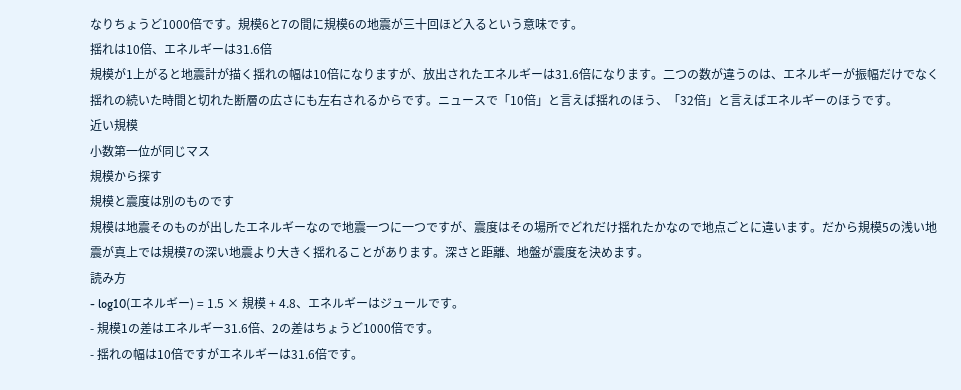なりちょうど1000倍です。規模6と7の間に規模6の地震が三十回ほど入るという意味です。
揺れは10倍、エネルギーは31.6倍
規模が1上がると地震計が描く揺れの幅は10倍になりますが、放出されたエネルギーは31.6倍になります。二つの数が違うのは、エネルギーが振幅だけでなく揺れの続いた時間と切れた断層の広さにも左右されるからです。ニュースで「10倍」と言えば揺れのほう、「32倍」と言えばエネルギーのほうです。
近い規模
小数第一位が同じマス
規模から探す
規模と震度は別のものです
規模は地震そのものが出したエネルギーなので地震一つに一つですが、震度はその場所でどれだけ揺れたかなので地点ごとに違います。だから規模5の浅い地震が真上では規模7の深い地震より大きく揺れることがあります。深さと距離、地盤が震度を決めます。
読み方
- log10(エネルギー) = 1.5 × 規模 + 4.8、エネルギーはジュールです。
- 規模1の差はエネルギー31.6倍、2の差はちょうど1000倍です。
- 揺れの幅は10倍ですがエネルギーは31.6倍です。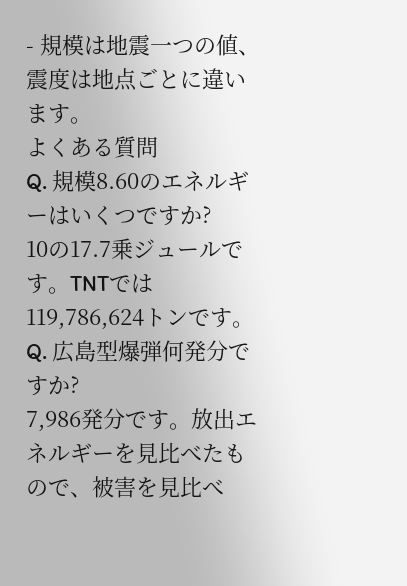- 規模は地震一つの値、震度は地点ごとに違います。
よくある質問
Q. 規模8.60のエネルギーはいくつですか?
10の17.7乗ジュールです。TNTでは119,786,624トンです。
Q. 広島型爆弾何発分ですか?
7,986発分です。放出エネルギーを見比べたもので、被害を見比べ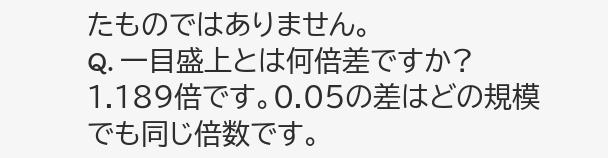たものではありません。
Q. 一目盛上とは何倍差ですか?
1.189倍です。0.05の差はどの規模でも同じ倍数です。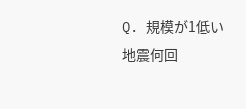Q. 規模が1低い地震何回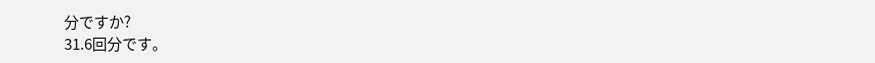分ですか?
31.6回分です。